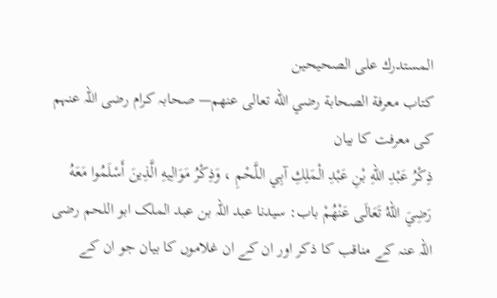المستدرك على الصحيحين
كتاب معرفة الصحابة رضي الله تعالى عنهم— صحابہ کرام رضی اللہ عنہم کی معرفت کا بیان
ذِكْرُ عَبْدِ اللهِ بْنِ عَبْدِ الْمَلِكِ آبِي اللَّحْمِ ، وَذِكْرُ مَوَالِيهِ الَّذِينَ أَسْلَمُوا مَعَهُ رَضِيَ اللهُ تَعَالَى عَنْهُمْ باب: سیدنا عبد اللہ بن عبد الملک ابو اللحم رضی اللہ عنہ کے مناقب کا ذکر اور ان کے ان غلاموں کا بیان جو ان کے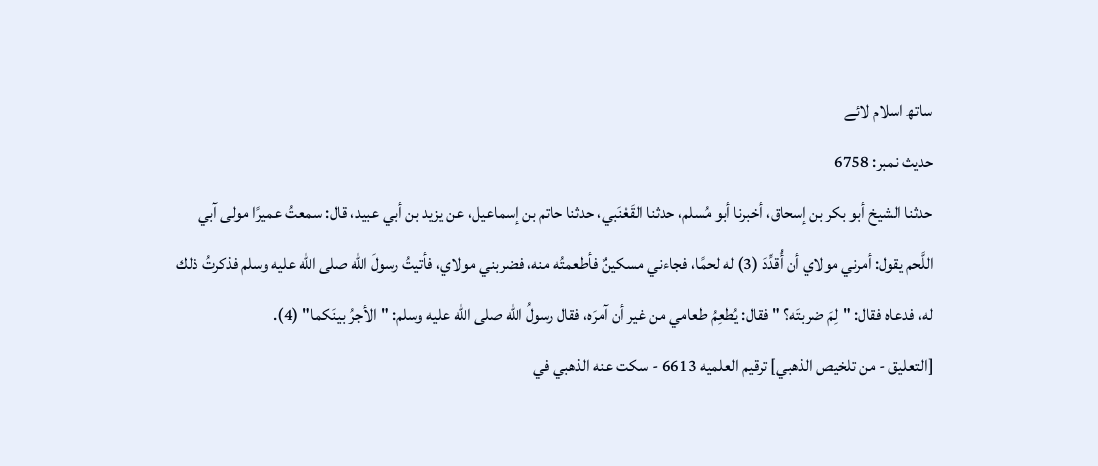ساتھ اسلام لائے
حدیث نمبر: 6758
حدثنا الشيخ أبو بكر بن إسحاق، أخبرنا أبو مُسلم، حدثنا القَعْنَبي، حدثنا حاتم بن إسماعيل، عن يزيد بن أبي عبيد، قال: سمعتُ عميرًا مولى آبي اللَّحم يقول: أمرني مولاي أن أُقدِّدَ (3) له لحمًا، فجاءني مسكينٌ فأطعمتُه منه، فضربني مولاي، فأتيتُ رسولَ الله صلى الله عليه وسلم فذكرتُ ذلك له، فدعاه فقال: "لِمَ ضربتَه؟ " فقال: يُطعِمُ طعامي من غير أن آمرَه، فقال رسولُ الله صلى الله عليه وسلم: "الأجرُ بينَكما" (4).
[التعليق - من تلخيص الذهبي] ترقيم العلميه 6613 - سكت عنه الذهبي في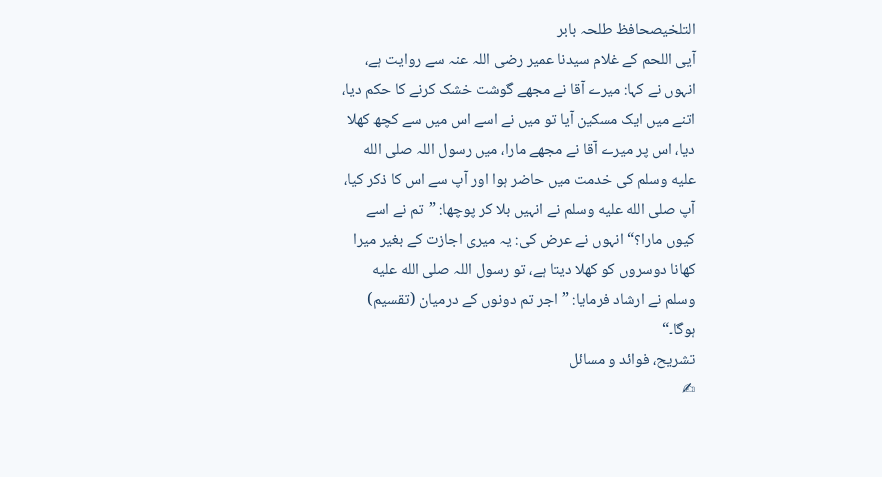التلخيصحافظ طلحہ بابر
آیی اللحم کے غلام سیدنا عمیر رضی اللہ عنہ سے روایت ہے، انہوں نے کہا: میرے آقا نے مجھے گوشت خشک کرنے کا حکم دیا، اتنے میں ایک مسکین آیا تو میں نے اسے اس میں سے کچھ کھلا دیا، اس پر میرے آقا نے مجھے مارا، میں رسول اللہ صلى الله عليه وسلم کی خدمت میں حاضر ہوا اور آپ سے اس کا ذکر کیا، آپ صلى الله عليه وسلم نے انہیں بلا کر پوچھا: ”تم نے اسے کیوں مارا؟“ انہوں نے عرض کی: یہ میری اجازت کے بغیر میرا کھانا دوسروں کو کھلا دیتا ہے، تو رسول اللہ صلى الله عليه وسلم نے ارشاد فرمایا: ”اجر تم دونوں کے درمیان (تقسیم) ہوگا۔“
تشریح، فوائد و مسائل
✍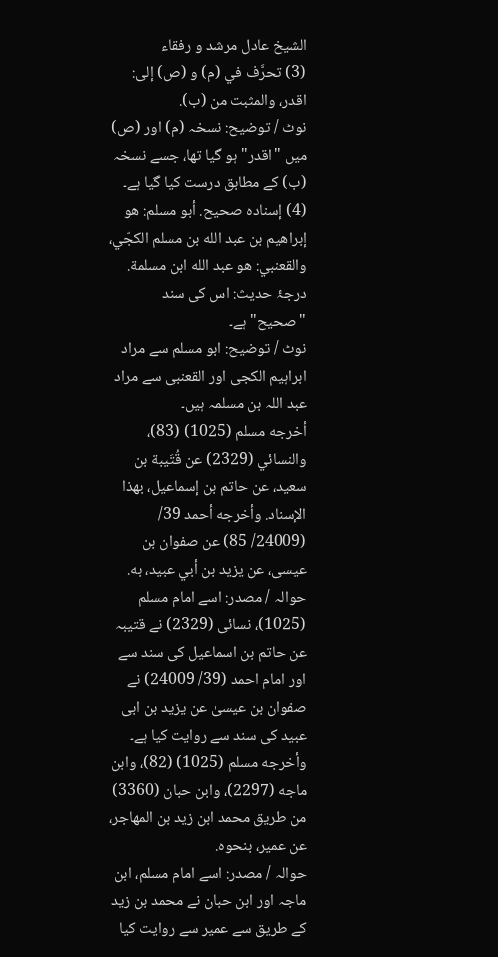الشیخ عادل مرشد و رفقاء
(3) تحرَّف في (م) و (ص) إلى: اقدر، والمثبت من (ب).
نوٹ / توضیح: نسخہ (م) اور (ص) میں "اقدر" ہو گیا تھا، جسے نسخہ (ب) کے مطابق درست کیا گیا ہے۔
(4) إسناده صحيح. أبو مسلم: هو إبراهيم بن عبد الله بن مسلم الكجّي، والقعنبي: هو عبد الله ابن مسلمة.
درجۂ حدیث: اس کی سند "صحیح" ہے۔
نوٹ / توضیح: ابو مسلم سے مراد ابراہیم الکجی اور القعنبی سے مراد عبد اللہ بن مسلمہ ہیں۔
أخرجه مسلم (1025) (83)، والنسائي (2329) عن قُتَيبة بن سعيد، عن حاتم بن إسماعيل، بهذا الإسناد. وأخرجه أحمد 39/ (24009/ 85) عن صفوان بن عيسى، عن يزيد بن أبي عبيد، به.
حوالہ / مصدر: اسے امام مسلم (1025)، نسائی (2329) نے قتیبہ عن حاتم بن اسماعیل کی سند سے اور امام احمد (39/ 24009) نے صفوان بن عیسیٰ عن یزید بن ابی عبید کی سند سے روایت کیا ہے۔
وأخرجه مسلم (1025) (82)، وابن ماجه (2297)، وابن حبان (3360) من طريق محمد ابن زيد بن المهاجر، عن عمير، بنحوه.
حوالہ / مصدر: اسے امام مسلم، ابن ماجہ اور ابن حبان نے محمد بن زید کے طریق سے عمیر سے روایت کیا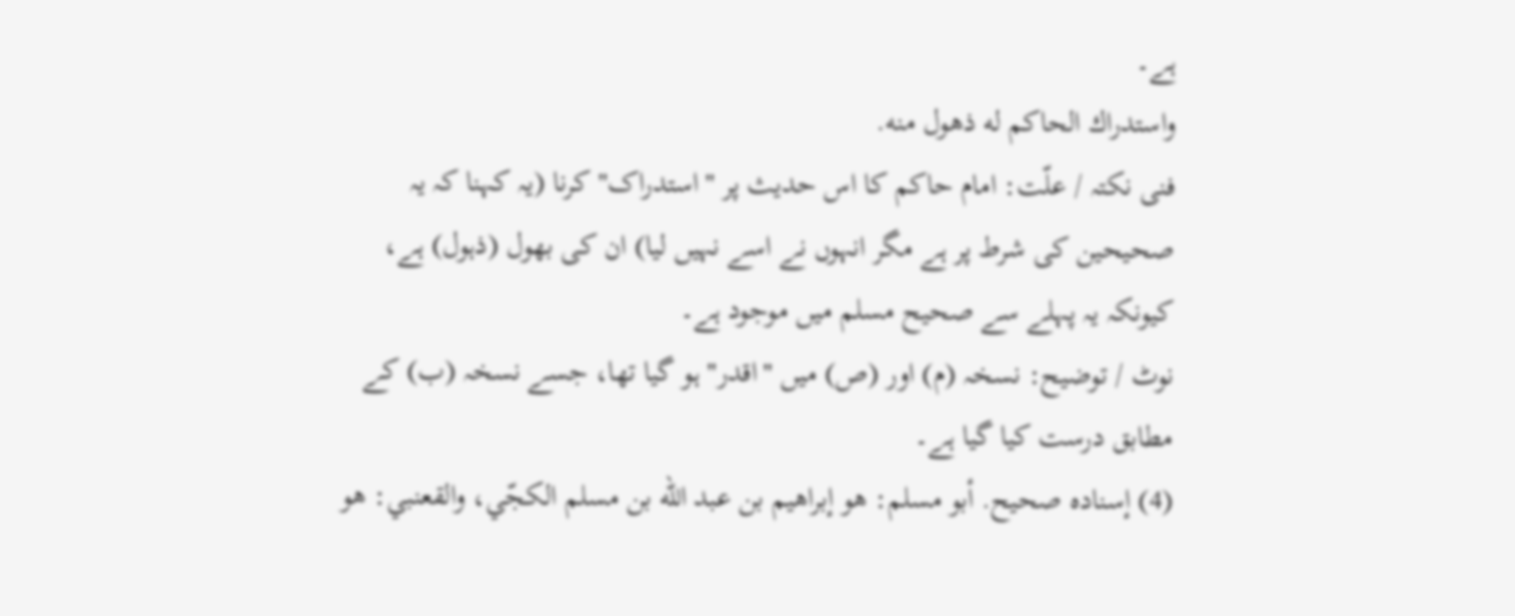ہے۔
واستدراك الحاكم له ذهول منه.
فنی نکتہ / علّت: امام حاکم کا اس حدیث پر "استدراک" کرنا (یہ کہنا کہ یہ صحیحین کی شرط پر ہے مگر انہوں نے اسے نہیں لیا) ان کی بھول (ذہول) ہے، کیونکہ یہ پہلے سے صحیح مسلم میں موجود ہے۔
نوٹ / توضیح: نسخہ (م) اور (ص) میں "اقدر" ہو گیا تھا، جسے نسخہ (ب) کے مطابق درست کیا گیا ہے۔
(4) إسناده صحيح. أبو مسلم: هو إبراهيم بن عبد الله بن مسلم الكجّي، والقعنبي: هو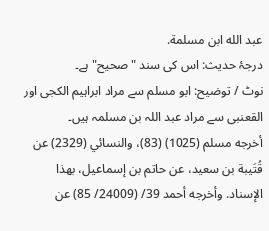عبد الله ابن مسلمة.
درجۂ حدیث: اس کی سند "صحیح" ہے۔
نوٹ / توضیح: ابو مسلم سے مراد ابراہیم الکجی اور القعنبی سے مراد عبد اللہ بن مسلمہ ہیں۔
أخرجه مسلم (1025) (83)، والنسائي (2329) عن قُتَيبة بن سعيد، عن حاتم بن إسماعيل، بهذا الإسناد. وأخرجه أحمد 39/ (24009/ 85) عن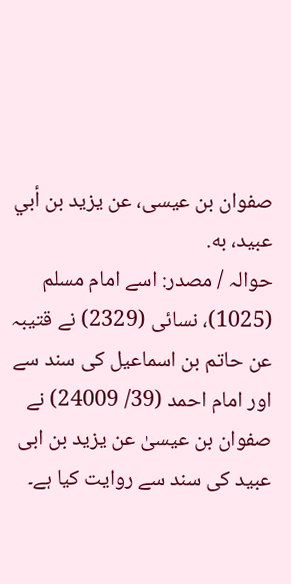صفوان بن عيسى، عن يزيد بن أبي عبيد، به.
حوالہ / مصدر: اسے امام مسلم (1025)، نسائی (2329) نے قتیبہ عن حاتم بن اسماعیل کی سند سے اور امام احمد (39/ 24009) نے صفوان بن عیسیٰ عن یزید بن ابی عبید کی سند سے روایت کیا ہے۔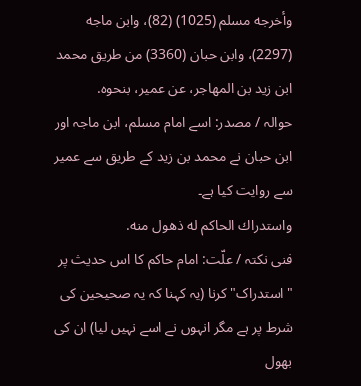وأخرجه مسلم (1025) (82)، وابن ماجه (2297)، وابن حبان (3360) من طريق محمد ابن زيد بن المهاجر، عن عمير، بنحوه.
حوالہ / مصدر: اسے امام مسلم، ابن ماجہ اور ابن حبان نے محمد بن زید کے طریق سے عمیر سے روایت کیا ہے۔
واستدراك الحاكم له ذهول منه.
فنی نکتہ / علّت: امام حاکم کا اس حدیث پر "استدراک" کرنا (یہ کہنا کہ یہ صحیحین کی شرط پر ہے مگر انہوں نے اسے نہیں لیا) ان کی بھول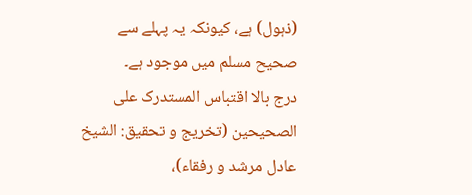(ذہول) ہے، کیونکہ یہ پہلے سے صحیح مسلم میں موجود ہے۔
درج بالا اقتباس المستدرک علی الصحیحین (تخریج و تحقیق: الشیخ عادل مرشد و رفقاء)،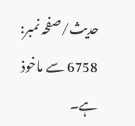حدیث/صفحہ نمبر: 6758 سے ماخوذ ہے۔